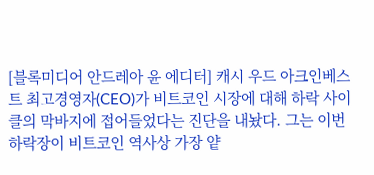[블록미디어 안드레아 윤 에디터] 캐시 우드 아크인베스트 최고경영자(CEO)가 비트코인 시장에 대해 하락 사이클의 막바지에 접어들었다는 진단을 내놨다. 그는 이번 하락장이 비트코인 역사상 가장 얕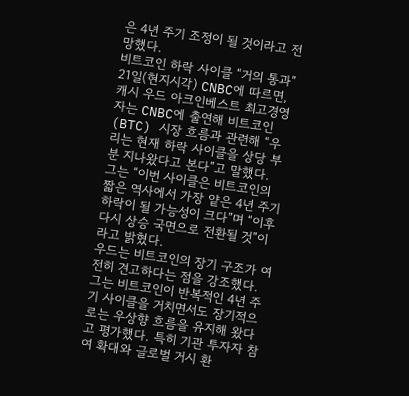은 4년 주기 조정이 될 것이라고 전망했다.
비트코인 하락 사이클 “거의 통과”
21일(현지시각) CNBC에 따르면, 캐시 우드 아크인베스트 최고경영자는 CNBC에 출연해 비트코인(BTC) 시장 흐름과 관련해 “우리는 현재 하락 사이클을 상당 부분 지나왔다고 본다”고 말했다. 그는 “이번 사이클은 비트코인의 짧은 역사에서 가장 얕은 4년 주기 하락이 될 가능성이 크다”며 “이후 다시 상승 국면으로 전환될 것”이라고 밝혔다.
우드는 비트코인의 장기 구조가 여전히 견고하다는 점을 강조했다. 그는 비트코인이 반복적인 4년 주기 사이클을 거치면서도 장기적으로는 우상향 흐름을 유지해 왔다고 평가했다. 특히 기관 투자자 참여 확대와 글로벌 거시 환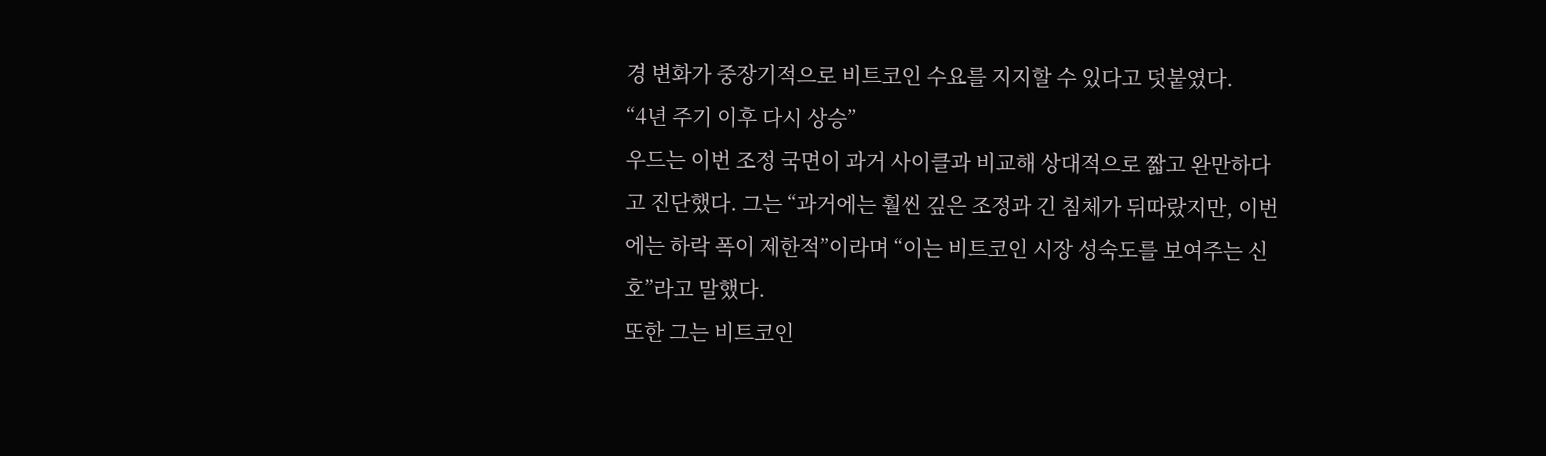경 변화가 중장기적으로 비트코인 수요를 지지할 수 있다고 덧붙였다.
“4년 주기 이후 다시 상승”
우드는 이번 조정 국면이 과거 사이클과 비교해 상대적으로 짧고 완만하다고 진단했다. 그는 “과거에는 훨씬 깊은 조정과 긴 침체가 뒤따랐지만, 이번에는 하락 폭이 제한적”이라며 “이는 비트코인 시장 성숙도를 보여주는 신호”라고 말했다.
또한 그는 비트코인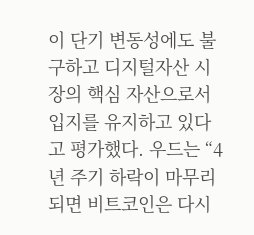이 단기 변동성에도 불구하고 디지털자산 시장의 핵심 자산으로서 입지를 유지하고 있다고 평가했다. 우드는 “4년 주기 하락이 마무리되면 비트코인은 다시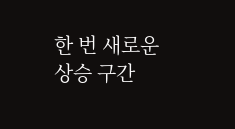한 번 새로운 상승 구간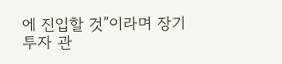에 진입할 것”이라며 장기 투자 관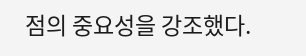점의 중요성을 강조했다.